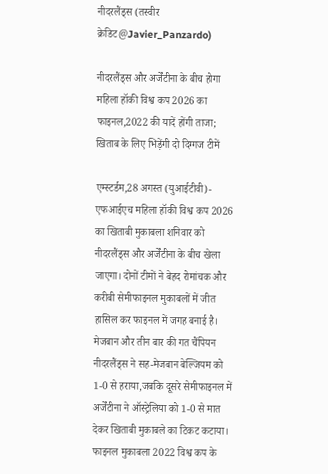नीदरलैंड्स (तस्वीर क्रेडिट@Javier_Panzardo)

नीदरलैंड्स और अर्जेंटीना के बीच होगा महिला हॉकी विश्व कप 2026 का फाइनल,2022 की यादें होंगी ताजा; खिताब के लिए भिड़ेंगी दो दिग्गज टीमें

एम्स्टर्डम,28 अगस्त (युआईटीवी)- एफआईएच महिला हॉकी विश्व कप 2026 का खिताबी मुकाबला शनिवार को नीदरलैंड्स और अर्जेंटीना के बीच खेला जाएगा। दोनों टीमों ने बेहद रोमांचक और करीबी सेमीफाइनल मुकाबलों में जीत हासिल कर फाइनल में जगह बनाई है। मेजबान और तीन बार की गत चैंपियन नीदरलैंड्स ने सह-मेजबान बेल्जियम को 1-0 से हराया,जबकि दूसरे सेमीफाइनल में अर्जेंटीना ने ऑस्ट्रेलिया को 1-0 से मात देकर खिताबी मुकाबले का टिकट कटाया। फाइनल मुकाबला 2022 विश्व कप के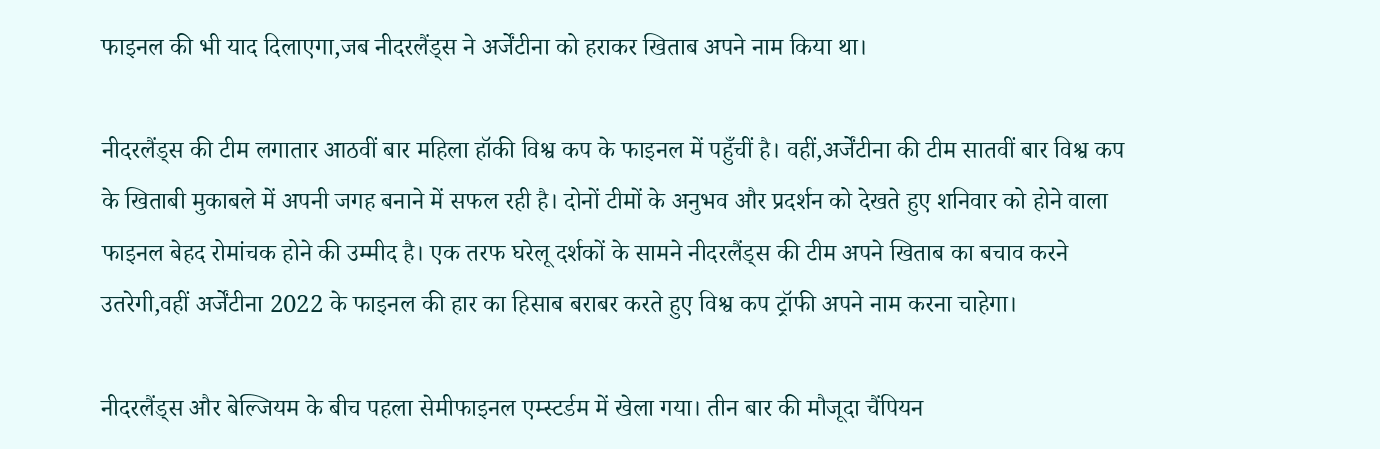फाइनल की भी याद दिलाएगा,जब नीदरलैंड्स ने अर्जेंटीना को हराकर खिताब अपने नाम किया था।

नीदरलैंड्स की टीम लगातार आठवीं बार महिला हॉकी विश्व कप के फाइनल में पहुँचीं है। वहीं,अर्जेंटीना की टीम सातवीं बार विश्व कप के खिताबी मुकाबले में अपनी जगह बनाने में सफल रही है। दोनों टीमों के अनुभव और प्रदर्शन को देखते हुए शनिवार को होने वाला फाइनल बेहद रोमांचक होने की उम्मीद है। एक तरफ घरेलू दर्शकों के सामने नीदरलैंड्स की टीम अपने खिताब का बचाव करने उतरेगी,वहीं अर्जेंटीना 2022 के फाइनल की हार का हिसाब बराबर करते हुए विश्व कप ट्रॉफी अपने नाम करना चाहेगा।

नीदरलैंड्स और बेल्जियम के बीच पहला सेमीफाइनल एम्स्टर्डम में खेला गया। तीन बार की मौजूदा चैंपियन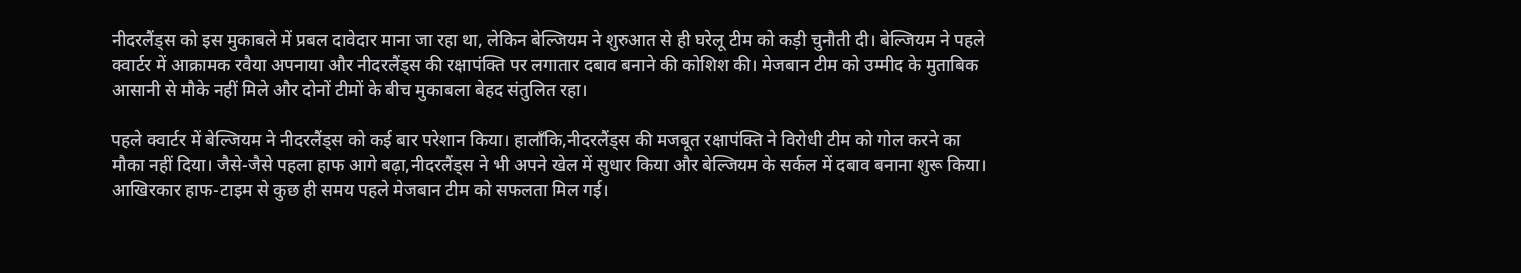नीदरलैंड्स को इस मुकाबले में प्रबल दावेदार माना जा रहा था, लेकिन बेल्जियम ने शुरुआत से ही घरेलू टीम को कड़ी चुनौती दी। बेल्जियम ने पहले क्वार्टर में आक्रामक रवैया अपनाया और नीदरलैंड्स की रक्षापंक्ति पर लगातार दबाव बनाने की कोशिश की। मेजबान टीम को उम्मीद के मुताबिक आसानी से मौके नहीं मिले और दोनों टीमों के बीच मुकाबला बेहद संतुलित रहा।

पहले क्वार्टर में बेल्जियम ने नीदरलैंड्स को कई बार परेशान किया। हालाँकि,नीदरलैंड्स की मजबूत रक्षापंक्ति ने विरोधी टीम को गोल करने का मौका नहीं दिया। जैसे-जैसे पहला हाफ आगे बढ़ा,नीदरलैंड्स ने भी अपने खेल में सुधार किया और बेल्जियम के सर्कल में दबाव बनाना शुरू किया। आखिरकार हाफ-टाइम से कुछ ही समय पहले मेजबान टीम को सफलता मिल गई।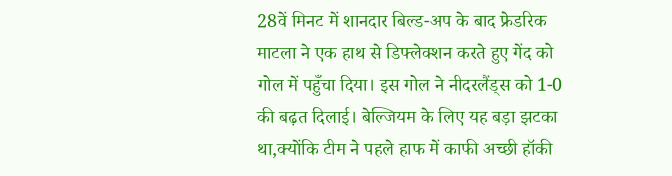28वें मिनट में शानदार बिल्ड-अप के बाद फ्रेडरिक माटला ने एक हाथ से डिफ्लेक्शन करते हुए गेंद को गोल में पहुँचा दिया। इस गोल ने नीदरलैंड्स को 1-0 की बढ़त दिलाई। बेल्जियम के लिए यह बड़ा झटका था,क्योंकि टीम ने पहले हाफ में काफी अच्छी हॉकी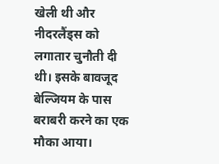खेली थी और नीदरलैंड्स को लगातार चुनौती दी थी। इसके बावजूद बेल्जियम के पास बराबरी करने का एक मौका आया।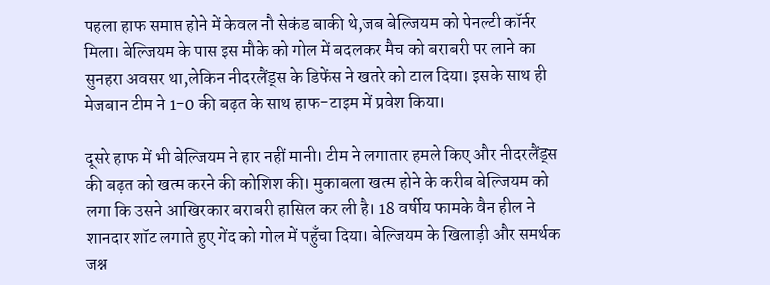पहला हाफ समाप्त होने में केवल नौ सेकंड बाकी थे,जब बेल्जियम को पेनल्टी कॉर्नर मिला। बेल्जियम के पास इस मौके को गोल में बदलकर मैच को बराबरी पर लाने का सुनहरा अवसर था,लेकिन नीदरलैंड्स के डिफेंस ने खतरे को टाल दिया। इसके साथ ही मेजबान टीम ने 1-0 की बढ़त के साथ हाफ-टाइम में प्रवेश किया।

दूसरे हाफ में भी बेल्जियम ने हार नहीं मानी। टीम ने लगातार हमले किए और नीदरलैंड्स की बढ़त को खत्म करने की कोशिश की। मुकाबला खत्म होने के करीब बेल्जियम को लगा कि उसने आखिरकार बराबरी हासिल कर ली है। 18 वर्षीय फामके वैन हील ने शानदार शॉट लगाते हुए गेंद को गोल में पहुँचा दिया। बेल्जियम के खिलाड़ी और समर्थक जश्न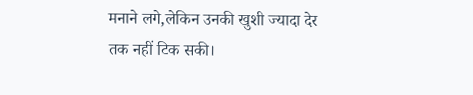मनाने लगे,लेकिन उनकी खुशी ज्यादा देर तक नहीं टिक सकी।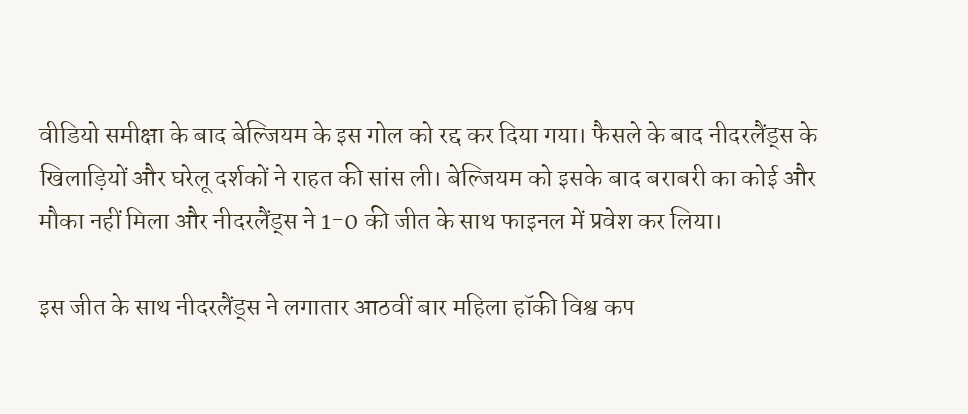वीडियो समीक्षा के बाद बेल्जियम के इस गोल को रद्द कर दिया गया। फैसले के बाद नीदरलैंड्स के खिलाड़ियों और घरेलू दर्शकों ने राहत की सांस ली। बेल्जियम को इसके बाद बराबरी का कोई और मौका नहीं मिला और नीदरलैंड्स ने 1-0 की जीत के साथ फाइनल में प्रवेश कर लिया।

इस जीत के साथ नीदरलैंड्स ने लगातार आठवीं बार महिला हॉकी विश्व कप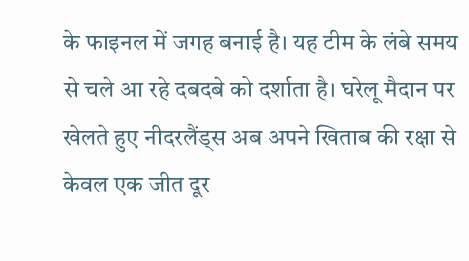के फाइनल में जगह बनाई है। यह टीम के लंबे समय से चले आ रहे दबदबे को दर्शाता है। घरेलू मैदान पर खेलते हुए नीदरलैंड्स अब अपने खिताब की रक्षा से केवल एक जीत दूर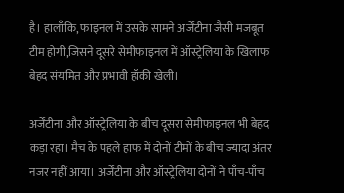है। हालाँकि, फाइनल में उसके सामने अर्जेंटीना जैसी मजबूत टीम होगी,जिसने दूसरे सेमीफाइनल में ऑस्ट्रेलिया के खिलाफ बेहद संयमित और प्रभावी हॉकी खेली।

अर्जेंटीना और ऑस्ट्रेलिया के बीच दूसरा सेमीफाइनल भी बेहद कड़ा रहा। मैच के पहले हाफ में दोनों टीमों के बीच ज्यादा अंतर नजर नहीं आया। अर्जेंटीना और ऑस्ट्रेलिया दोनों ने पाँच-पाँच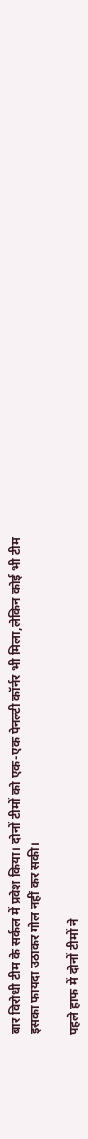बार विरोधी टीम के सर्कल में प्रवेश किया। दोनों टीमों को एक-एक पेनल्टी कॉर्नर भी मिला,लेकिन कोई भी टीम इसका फायदा उठाकर गोल नहीं कर सकी।

पहले हाफ में दोनों टीमों ने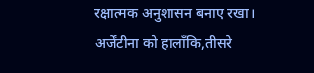रक्षात्मक अनुशासन बनाए रखा। अर्जेंटीना को हालाँकि,तीसरे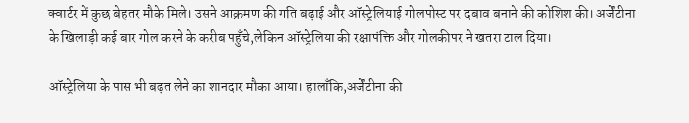क्वार्टर में कुछ बेहतर मौके मिले। उसने आक्रमण की गति बढ़ाई और ऑस्ट्रेलियाई गोलपोस्ट पर दबाव बनाने की कोशिश की। अर्जेंटीना के खिलाड़ी कई बार गोल करने के करीब पहुँचे,लेकिन ऑस्ट्रेलिया की रक्षापंक्ति और गोलकीपर ने खतरा टाल दिया।

ऑस्ट्रेलिया के पास भी बढ़त लेने का शानदार मौका आया। हालाँकि,अर्जेंटीना की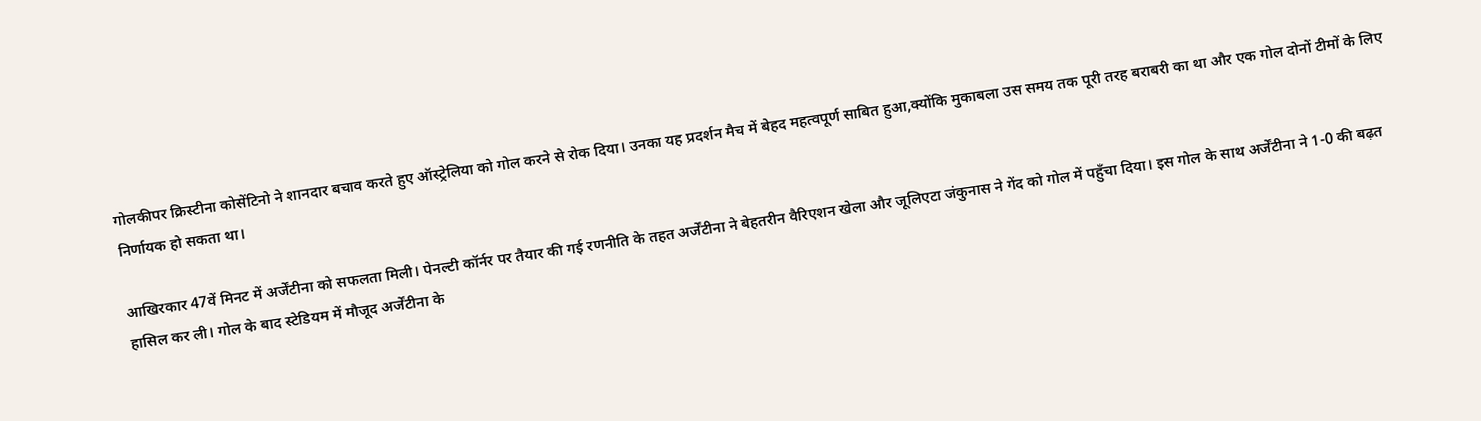गोलकीपर क्रिस्टीना कोसेंटिनो ने शानदार बचाव करते हुए ऑस्ट्रेलिया को गोल करने से रोक दिया। उनका यह प्रदर्शन मैच में बेहद महत्वपूर्ण साबित हुआ,क्योंकि मुकाबला उस समय तक पूरी तरह बराबरी का था और एक गोल दोनों टीमों के लिए निर्णायक हो सकता था।

आखिरकार 47वें मिनट में अर्जेंटीना को सफलता मिली। पेनल्टी कॉर्नर पर तैयार की गई रणनीति के तहत अर्जेंटीना ने बेहतरीन वैरिएशन खेला और जूलिएटा जंकुनास ने गेंद को गोल में पहुँचा दिया। इस गोल के साथ अर्जेंटीना ने 1-0 की बढ़त हासिल कर ली। गोल के बाद स्टेडियम में मौजूद अर्जेंटीना के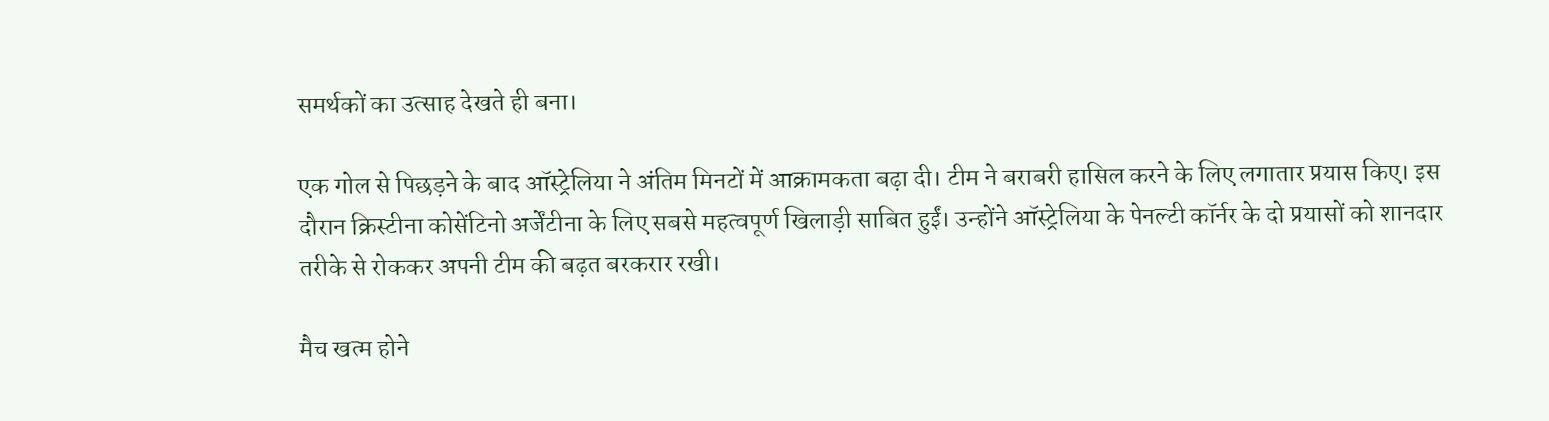समर्थकों का उत्साह देखते ही बना।

एक गोल से पिछड़ने के बाद ऑस्ट्रेलिया ने अंतिम मिनटों में आक्रामकता बढ़ा दी। टीम ने बराबरी हासिल करने के लिए लगातार प्रयास किए। इस दौरान क्रिस्टीना कोसेंटिनो अर्जेंटीना के लिए सबसे महत्वपूर्ण खिलाड़ी साबित हुईं। उन्होंने ऑस्ट्रेलिया के पेनल्टी कॉर्नर के दो प्रयासों को शानदार तरीके से रोककर अपनी टीम की बढ़त बरकरार रखी।

मैच खत्म होने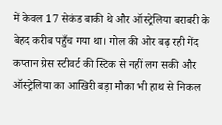में केवल 17 सेकंड बाकी थे और ऑस्ट्रेलिया बराबरी के बेहद करीब पहुँच गया था। गोल की ओर बढ़ रही गेंद कप्तान ग्रेस स्टीवर्ट की स्टिक से नहीं लग सकी और ऑस्ट्रेलिया का आखिरी बड़ा मौका भी हाथ से निकल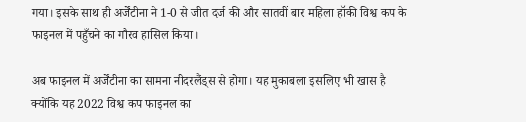गया। इसके साथ ही अर्जेंटीना ने 1-0 से जीत दर्ज की और सातवीं बार महिला हॉकी विश्व कप के फाइनल में पहुँचने का गौरव हासिल किया।

अब फाइनल में अर्जेंटीना का सामना नीदरलैंड्स से होगा। यह मुकाबला इसलिए भी खास है क्योंकि यह 2022 विश्व कप फाइनल का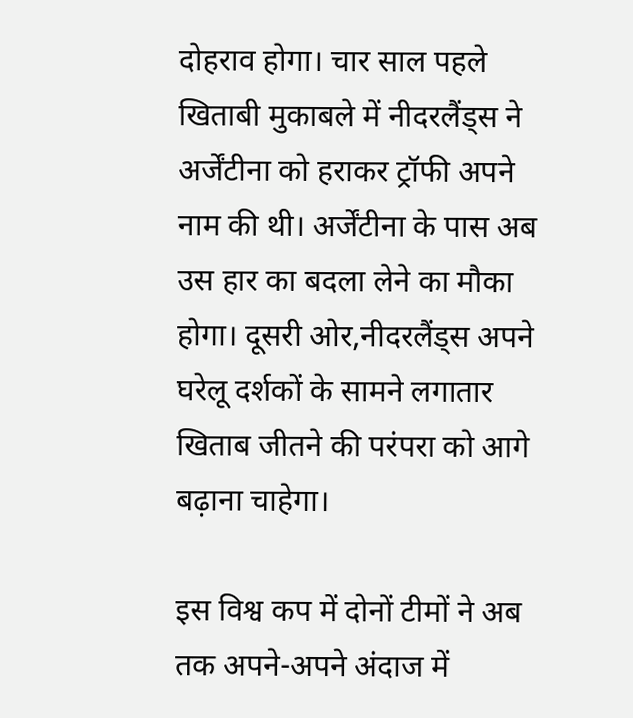दोहराव होगा। चार साल पहले खिताबी मुकाबले में नीदरलैंड्स ने अर्जेंटीना को हराकर ट्रॉफी अपने नाम की थी। अर्जेंटीना के पास अब उस हार का बदला लेने का मौका होगा। दूसरी ओर,नीदरलैंड्स अपने घरेलू दर्शकों के सामने लगातार खिताब जीतने की परंपरा को आगे बढ़ाना चाहेगा।

इस विश्व कप में दोनों टीमों ने अब तक अपने-अपने अंदाज में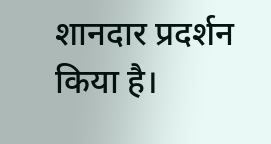शानदार प्रदर्शन किया है।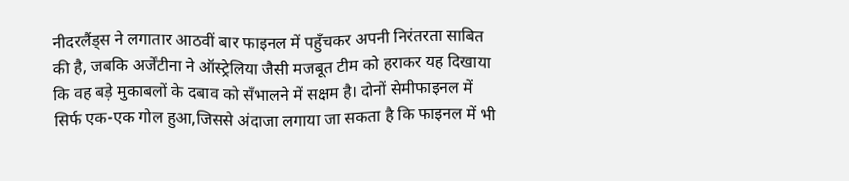नीदरलैंड्स ने लगातार आठवीं बार फाइनल में पहुँचकर अपनी निरंतरता साबित की है, जबकि अर्जेंटीना ने ऑस्ट्रेलिया जैसी मजबूत टीम को हराकर यह दिखाया कि वह बड़े मुकाबलों के दबाव को सँभालने में सक्षम है। दोनों सेमीफाइनल में सिर्फ एक-एक गोल हुआ,जिससे अंदाजा लगाया जा सकता है कि फाइनल में भी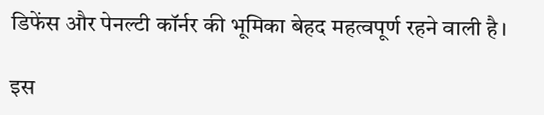डिफेंस और पेनल्टी कॉर्नर की भूमिका बेहद महत्वपूर्ण रहने वाली है।

इस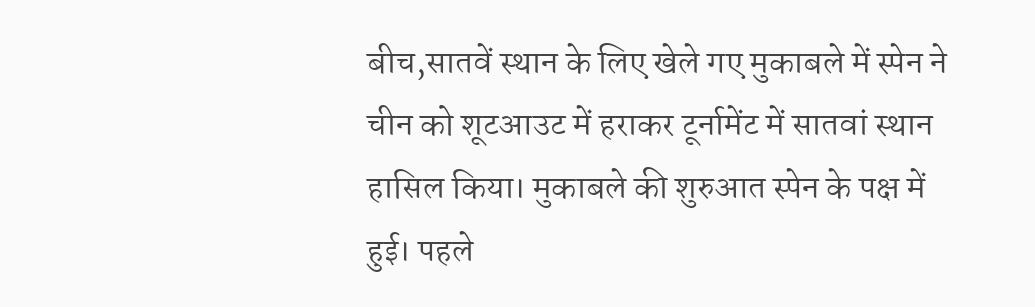बीच,सातवें स्थान के लिए खेले गए मुकाबले में स्पेन ने चीन को शूटआउट में हराकर टूर्नामेंट में सातवां स्थान हासिल किया। मुकाबले की शुरुआत स्पेन के पक्ष में हुई। पहले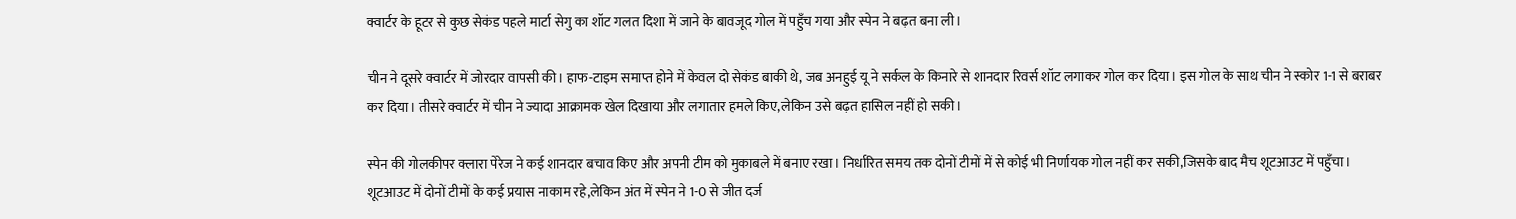क्वार्टर के हूटर से कुछ सेकंड पहले मार्टा सेगु का शॉट गलत दिशा में जाने के बावजूद गोल में पहुँच गया और स्पेन ने बढ़त बना ली।

चीन ने दूसरे क्वार्टर में जोरदार वापसी की। हाफ-टाइम समाप्त होने में केवल दो सेकंड बाकी थे, जब अनहुई यू ने सर्कल के किनारे से शानदार रिवर्स शॉट लगाकर गोल कर दिया। इस गोल के साथ चीन ने स्कोर 1-1 से बराबर कर दिया। तीसरे क्वार्टर में चीन ने ज्यादा आक्रामक खेल दिखाया और लगातार हमले किए,लेकिन उसे बढ़त हासिल नहीं हो सकी।

स्पेन की गोलकीपर क्लारा पेरेज ने कई शानदार बचाव किए और अपनी टीम को मुकाबले में बनाए रखा। निर्धारित समय तक दोनों टीमों में से कोई भी निर्णायक गोल नहीं कर सकी,जिसके बाद मैच शूटआउट में पहुँचा। शूटआउट में दोनों टीमों के कई प्रयास नाकाम रहे,लेकिन अंत में स्पेन ने 1-0 से जीत दर्ज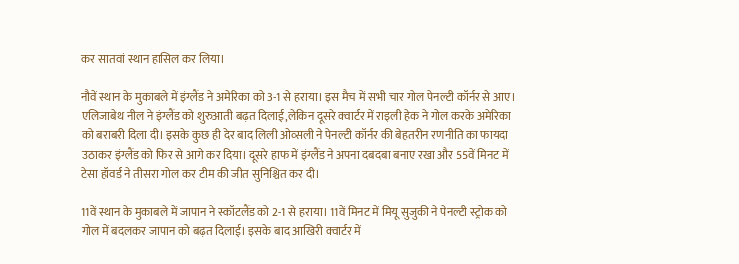कर सातवां स्थान हासिल कर लिया।

नौवें स्थान के मुकाबले में इंग्लैंड ने अमेरिका को 3-1 से हराया। इस मैच में सभी चार गोल पेनल्टी कॉर्नर से आए। एलिजाबेथ नील ने इंग्लैंड को शुरुआती बढ़त दिलाई,लेकिन दूसरे क्वार्टर में राइली हेक ने गोल करके अमेरिका को बराबरी दिला दी। इसके कुछ ही देर बाद लिली ओव्सली ने पेनल्टी कॉर्नर की बेहतरीन रणनीति का फायदा उठाकर इंग्लैंड को फिर से आगे कर दिया। दूसरे हाफ में इंग्लैंड ने अपना दबदबा बनाए रखा और 55वें मिनट में टेसा हॉवर्ड ने तीसरा गोल कर टीम की जीत सुनिश्चित कर दी।

11वें स्थान के मुकाबले में जापान ने स्कॉटलैंड को 2-1 से हराया। 11वें मिनट में मियू सुजुकी ने पेनल्टी स्ट्रोक को गोल में बदलकर जापान को बढ़त दिलाई। इसके बाद आखिरी क्वार्टर में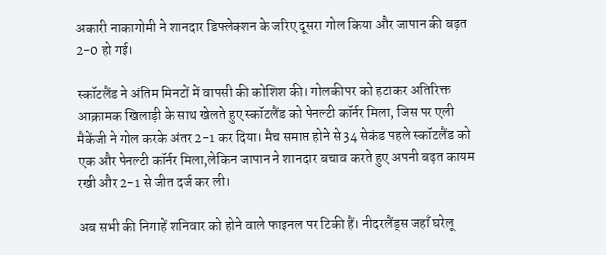अकारी नाकागोमी ने शानदार डिफ्लेक्शन के जरिए दूसरा गोल किया और जापान की बढ़त 2-0 हो गई।

स्कॉटलैंड ने अंतिम मिनटों में वापसी की कोशिश की। गोलकीपर को हटाकर अतिरिक्त आक्रामक खिलाड़ी के साथ खेलते हुए स्कॉटलैंड को पेनल्टी कॉर्नर मिला, जिस पर एली मैकेंजी ने गोल करके अंतर 2-1 कर दिया। मैच समाप्त होने से 34 सेकंड पहले स्कॉटलैंड को एक और पेनल्टी कॉर्नर मिला,लेकिन जापान ने शानदार बचाव करते हुए अपनी बढ़त कायम रखी और 2-1 से जीत दर्ज कर ली।

अब सभी की निगाहें शनिवार को होने वाले फाइनल पर टिकी हैं। नीदरलैंड्स जहाँ घरेलू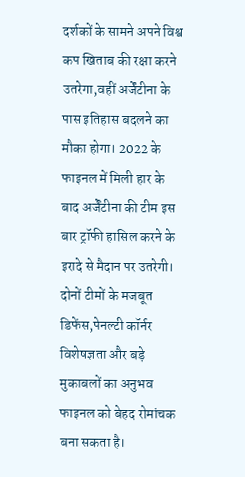दर्शकों के सामने अपने विश्व कप खिताब की रक्षा करने उतरेगा,वहीं अर्जेंटीना के पास इतिहास बदलने का मौका होगा। 2022 के फाइनल में मिली हार के बाद अर्जेंटीना की टीम इस बार ट्रॉफी हासिल करने के इरादे से मैदान पर उतरेगी। दोनों टीमों के मजबूत डिफेंस,पेनल्टी कॉर्नर विशेषज्ञता और बड़े मुकाबलों का अनुभव फाइनल को बेहद रोमांचक बना सकता है।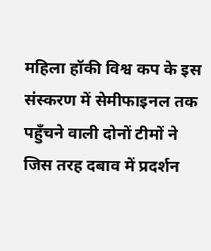महिला हॉकी विश्व कप के इस संस्करण में सेमीफाइनल तक पहुँचने वाली दोनों टीमों ने जिस तरह दबाव में प्रदर्शन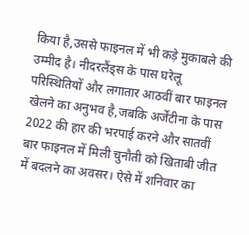किया है,उससे फाइनल में भी कड़े मुकाबले की उम्मीद है। नीदरलैंड्स के पास घरेलू परिस्थितियों और लगातार आठवीं बार फाइनल खेलने का अनुभव है,जबकि अर्जेंटीना के पास 2022 की हार की भरपाई करने और सातवीं बार फाइनल में मिली चुनौती को खिताबी जीत में बदलने का अवसर। ऐसे में शनिवार का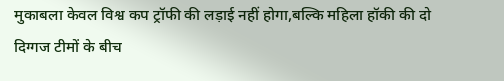मुकाबला केवल विश्व कप ट्रॉफी की लड़ाई नहीं होगा,बल्कि महिला हॉकी की दो दिग्गज टीमों के बीच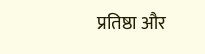प्रतिष्ठा और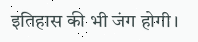इतिहास की भी जंग होगी।